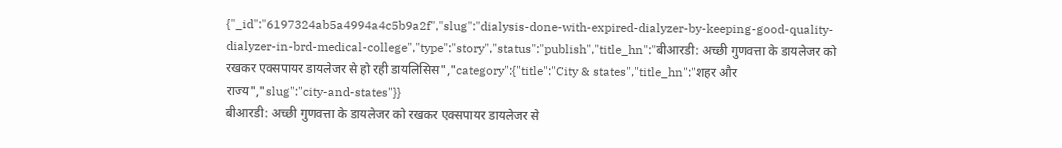{"_id":"6197324ab5a4994a4c5b9a2f","slug":"dialysis-done-with-expired-dialyzer-by-keeping-good-quality-dialyzer-in-brd-medical-college","type":"story","status":"publish","title_hn":"बीआरडी: अच्छी गुणवत्ता के डायलेजर को रखकर एक्सपायर डायलेजर से हो रही डायलिसिस","category":{"title":"City & states","title_hn":"शहर और राज्य","slug":"city-and-states"}}
बीआरडी: अच्छी गुणवत्ता के डायलेजर को रखकर एक्सपायर डायलेजर से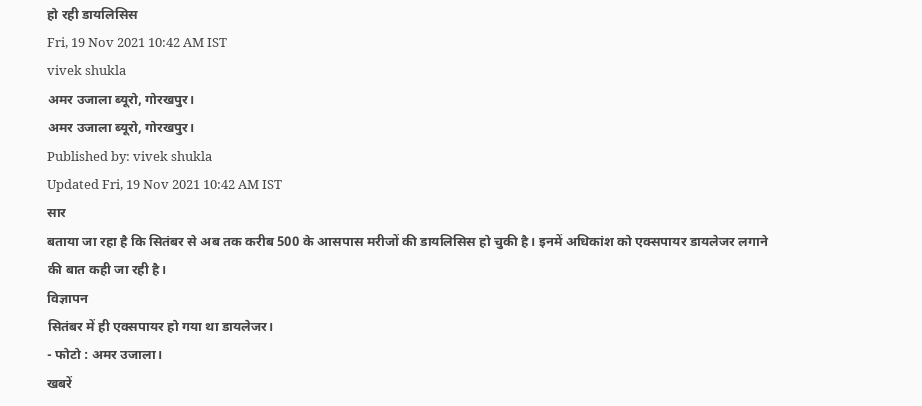हो रही डायलिसिस
Fri, 19 Nov 2021 10:42 AM IST
vivek shukla
अमर उजाला ब्यूरो, गोरखपुर।
अमर उजाला ब्यूरो, गोरखपुर।
Published by: vivek shukla
Updated Fri, 19 Nov 2021 10:42 AM IST
सार
बताया जा रहा है कि सितंबर से अब तक करीब 500 के आसपास मरीजों की डायलिसिस हो चुकी है। इनमें अधिकांश को एक्सपायर डायलेजर लगाने की बात कही जा रही है।
विज्ञापन
सितंबर में ही एक्सपायर हो गया था डायलेजर।
- फोटो : अमर उजाला।
खबरें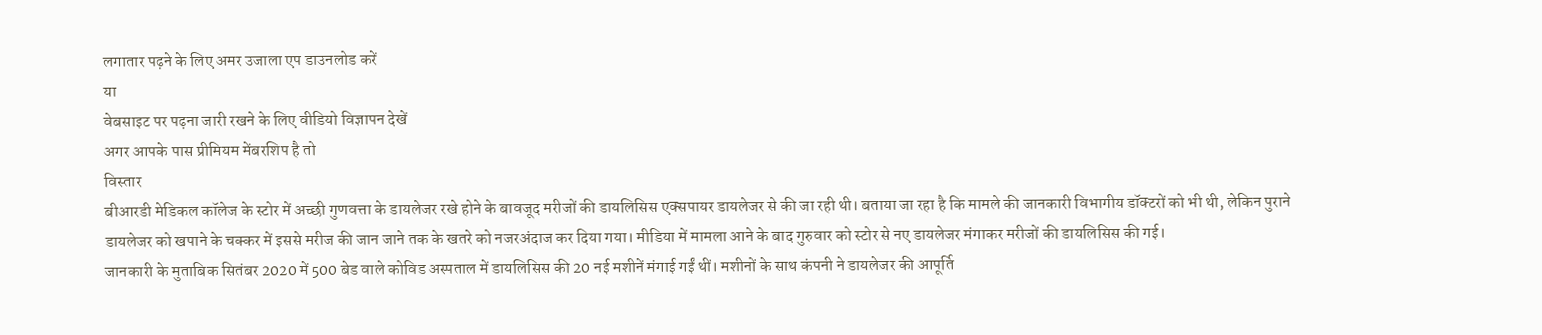लगातार पढ़ने के लिए अमर उजाला एप डाउनलोड करें
या
वेबसाइट पर पढ़ना जारी रखने के लिए वीडियो विज्ञापन देखें
अगर आपके पास प्रीमियम मेंबरशिप है तो
विस्तार
बीआरडी मेडिकल कॉलेज के स्टोर में अच्छी गुणवत्ता के डायलेजर रखे होने के बावजूद मरीजों की डायलिसिस एक्सपायर डायलेजर से की जा रही थी। बताया जा रहा है कि मामले की जानकारी विभागीय डॉक्टरों को भी थी, लेकिन पुराने डायलेजर को खपाने के चक्कर में इससे मरीज की जान जाने तक के खतरे को नजरअंदाज कर दिया गया। मीडिया में मामला आने के बाद गुरुवार को स्टोर से नए डायलेजर मंगाकर मरीजों की डायलिसिस की गई।
जानकारी के मुताबिक सितंबर 2020 में 500 बेड वाले कोविड अस्पताल में डायलिसिस की 20 नई मशीनें मंगाई गईं थीं। मशीनों के साथ कंपनी ने डायलेजर की आपूर्ति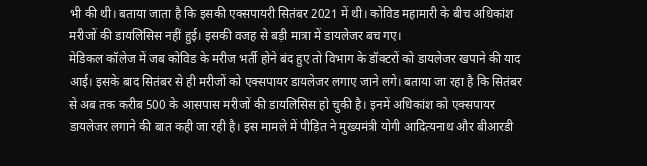भी की थी। बताया जाता है कि इसकी एक्सपायरी सितंबर 2021 में थी। कोविड महामारी के बीच अधिकांश मरीजों की डायलिसिस नहीं हुई। इसकी वजह से बड़ी मात्रा में डायलेजर बच गए।
मेडिकल कॉलेज में जब कोविड के मरीज भर्ती होने बंद हुए तो विभाग के डॉक्टरों को डायलेजर खपाने की याद आई। इसके बाद सितंबर से ही मरीजों को एक्सपायर डायलेजर लगाए जाने लगे। बताया जा रहा है कि सितंबर से अब तक करीब 500 के आसपास मरीजों की डायलिसिस हो चुकी है। इनमें अधिकांश को एक्सपायर डायलेजर लगाने की बात कही जा रही है। इस मामले में पीड़ित ने मुख्यमंत्री योगी आदित्यनाथ और बीआरडी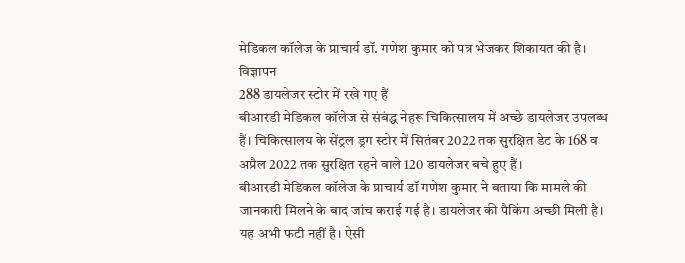मेडिकल कॉलेज के प्राचार्य डॉ. गणेश कुमार को पत्र भेजकर शिकायत की है।
विज्ञापन
288 डायलेजर स्टोर में रखे गए हैं
बीआरडी मेडिकल कॉलेज से संबंद्ध नेहरू चिकित्सालय में अच्छे डायलेजर उपलब्ध हैं। चिकित्सालय के सेंट्रल ड्रग स्टोर में सितंबर 2022 तक सुरक्षित डेट के 168 व अप्रैल 2022 तक सुरक्षित रहने वाले 120 डायलेजर बचे हुए हैं।
बीआरडी मेडिकल कॉलेज के प्राचार्य डॉ गणेश कुमार ने बताया कि मामले की जानकारी मिलने के बाद जांच कराई गई है। डायलेजर की पैकिंग अच्छी मिली है। यह अभी फटी नहीं है। ऐसी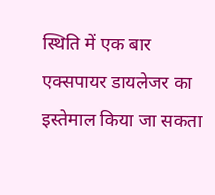स्थिति में एक बार एक्सपायर डायलेजर का इस्तेमाल किया जा सकता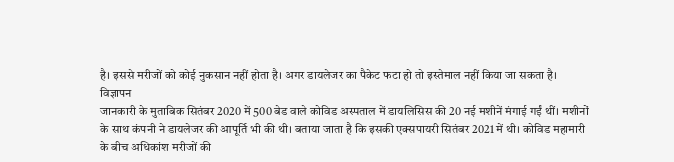है। इससे मरीजों को कोई नुकसान नहीं होता है। अगर डायलेजर का पैकेट फटा हो तो इस्तेमाल नहीं किया जा सकता है।
विज्ञापन
जानकारी के मुताबिक सितंबर 2020 में 500 बेड वाले कोविड अस्पताल में डायलिसिस की 20 नई मशीनें मंगाई गईं थीं। मशीनों के साथ कंपनी ने डायलेजर की आपूर्ति भी की थी। बताया जाता है कि इसकी एक्सपायरी सितंबर 2021 में थी। कोविड महामारी के बीच अधिकांश मरीजों की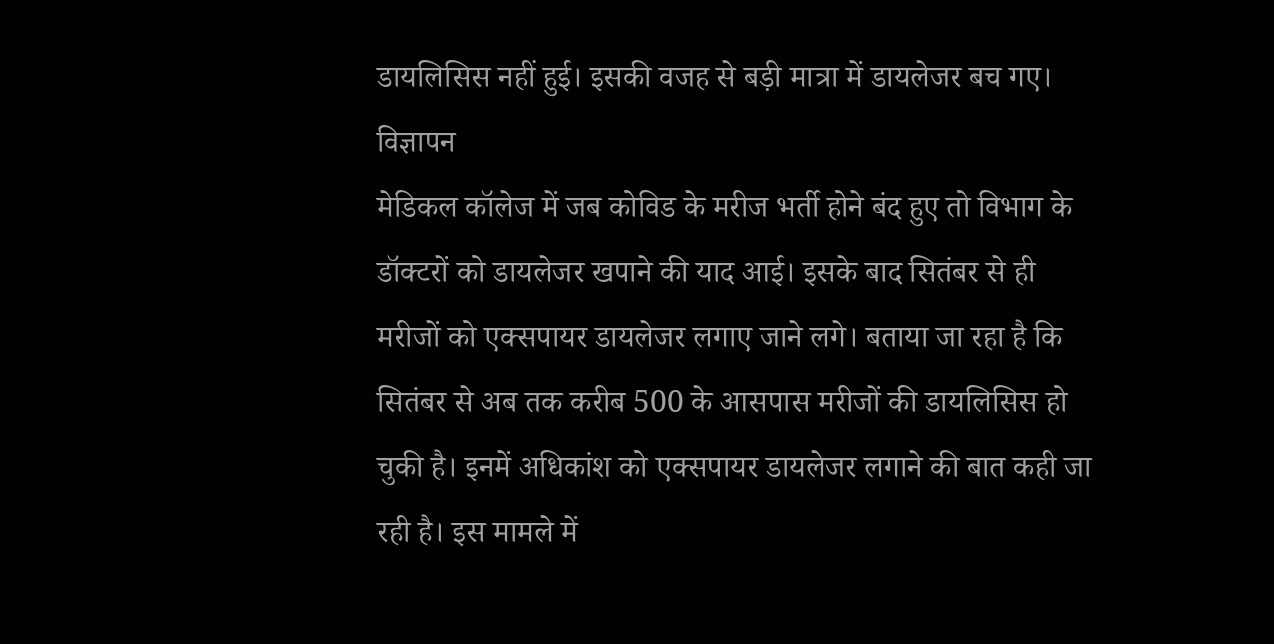डायलिसिस नहीं हुई। इसकी वजह से बड़ी मात्रा में डायलेजर बच गए।
विज्ञापन
मेडिकल कॉलेज में जब कोविड के मरीज भर्ती होने बंद हुए तो विभाग के डॉक्टरों को डायलेजर खपाने की याद आई। इसके बाद सितंबर से ही मरीजों को एक्सपायर डायलेजर लगाए जाने लगे। बताया जा रहा है कि सितंबर से अब तक करीब 500 के आसपास मरीजों की डायलिसिस हो चुकी है। इनमें अधिकांश को एक्सपायर डायलेजर लगाने की बात कही जा रही है। इस मामले में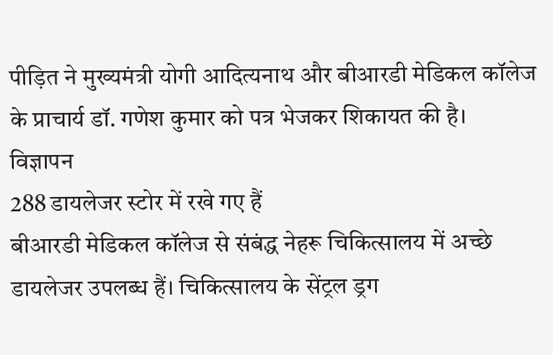पीड़ित ने मुख्यमंत्री योगी आदित्यनाथ और बीआरडी मेडिकल कॉलेज के प्राचार्य डॉ. गणेश कुमार को पत्र भेजकर शिकायत की है।
विज्ञापन
288 डायलेजर स्टोर में रखे गए हैं
बीआरडी मेडिकल कॉलेज से संबंद्ध नेहरू चिकित्सालय में अच्छे डायलेजर उपलब्ध हैं। चिकित्सालय के सेंट्रल ड्रग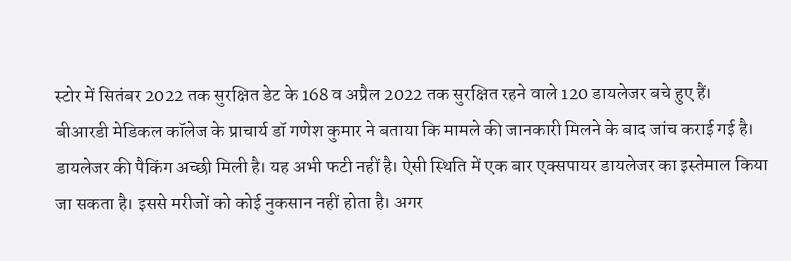स्टोर में सितंबर 2022 तक सुरक्षित डेट के 168 व अप्रैल 2022 तक सुरक्षित रहने वाले 120 डायलेजर बचे हुए हैं।
बीआरडी मेडिकल कॉलेज के प्राचार्य डॉ गणेश कुमार ने बताया कि मामले की जानकारी मिलने के बाद जांच कराई गई है। डायलेजर की पैकिंग अच्छी मिली है। यह अभी फटी नहीं है। ऐसी स्थिति में एक बार एक्सपायर डायलेजर का इस्तेमाल किया जा सकता है। इससे मरीजों को कोई नुकसान नहीं होता है। अगर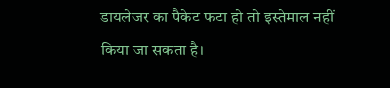डायलेजर का पैकेट फटा हो तो इस्तेमाल नहीं किया जा सकता है।